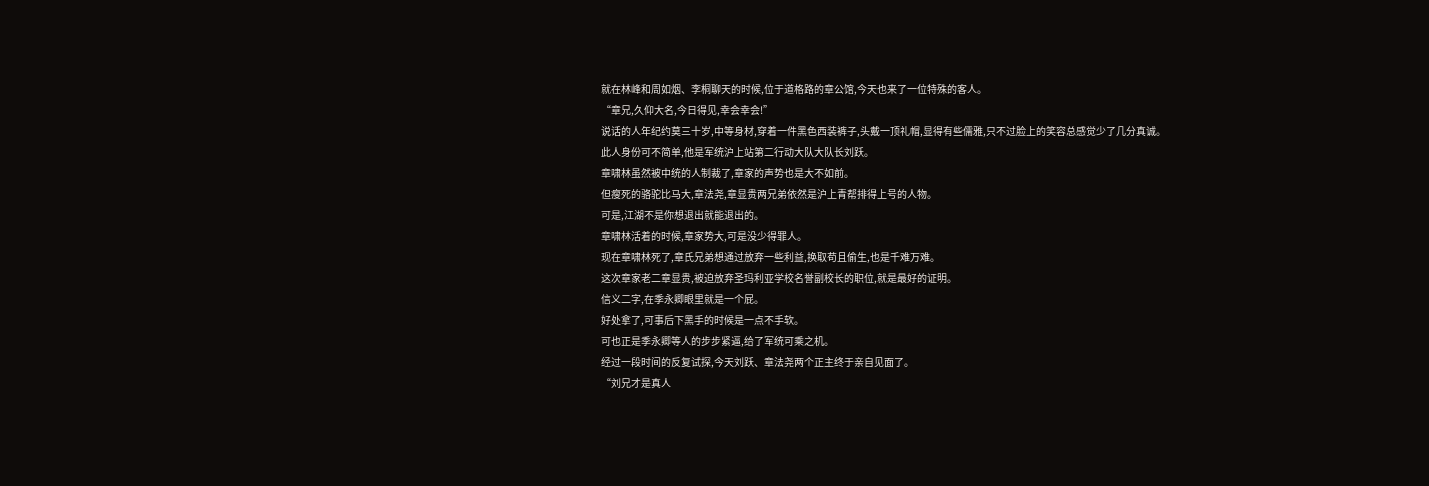就在林峰和周如烟、李桐聊天的时候,位于道格路的章公馆,今天也来了一位特殊的客人。
“章兄,久仰大名,今日得见,幸会幸会!”
说话的人年纪约莫三十岁,中等身材,穿着一件黑色西装裤子,头戴一顶礼帽,显得有些儒雅,只不过脸上的笑容总感觉少了几分真诚。
此人身份可不简单,他是军统沪上站第二行动大队大队长刘跃。
章啸林虽然被中统的人制裁了,章家的声势也是大不如前。
但瘦死的骆驼比马大,章法尧,章显贵两兄弟依然是沪上青帮排得上号的人物。
可是,江湖不是你想退出就能退出的。
章啸林活着的时候,章家势大,可是没少得罪人。
现在章啸林死了,章氏兄弟想通过放弃一些利益,换取苟且偷生,也是千难万难。
这次章家老二章显贵,被迫放弃圣玛利亚学校名誉副校长的职位,就是最好的证明。
信义二字,在季永卿眼里就是一个屁。
好处拿了,可事后下黑手的时候是一点不手软。
可也正是季永卿等人的步步紧逼,给了军统可乘之机。
经过一段时间的反复试探,今天刘跃、章法尧两个正主终于亲自见面了。
“刘兄才是真人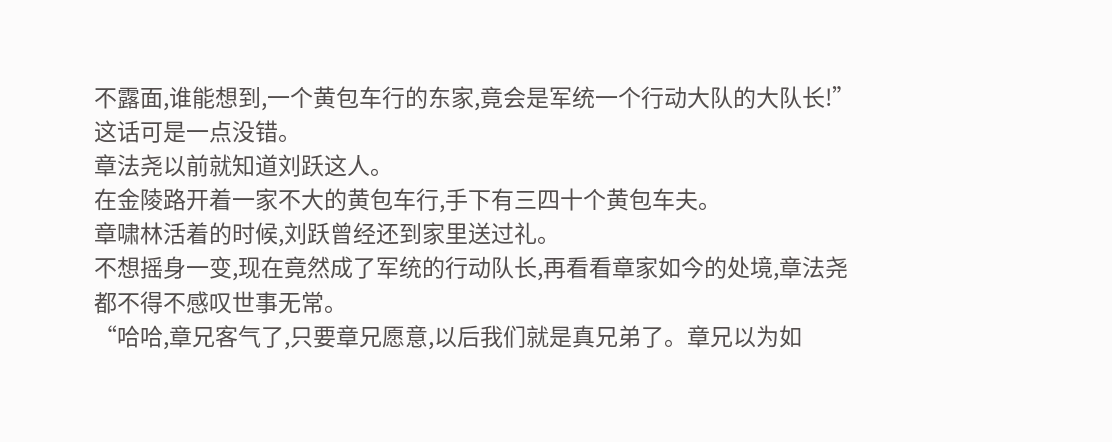不露面,谁能想到,一个黄包车行的东家,竟会是军统一个行动大队的大队长!”
这话可是一点没错。
章法尧以前就知道刘跃这人。
在金陵路开着一家不大的黄包车行,手下有三四十个黄包车夫。
章啸林活着的时候,刘跃曾经还到家里送过礼。
不想摇身一变,现在竟然成了军统的行动队长,再看看章家如今的处境,章法尧都不得不感叹世事无常。
“哈哈,章兄客气了,只要章兄愿意,以后我们就是真兄弟了。章兄以为如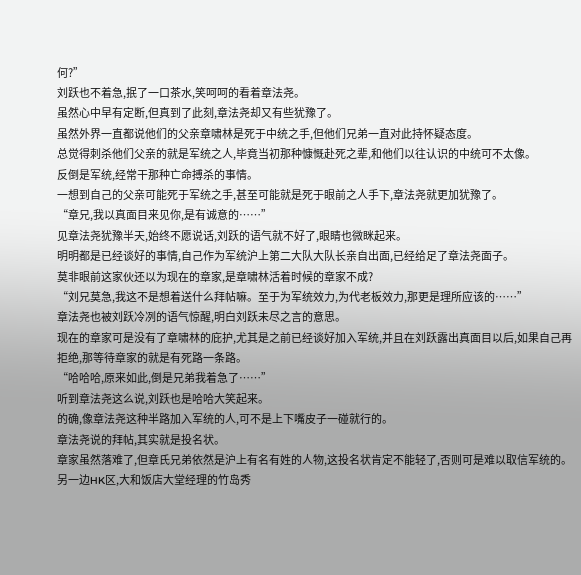何?”
刘跃也不着急,抿了一口茶水,笑呵呵的看着章法尧。
虽然心中早有定断,但真到了此刻,章法尧却又有些犹豫了。
虽然外界一直都说他们的父亲章啸林是死于中统之手,但他们兄弟一直对此持怀疑态度。
总觉得刺杀他们父亲的就是军统之人,毕竟当初那种慷慨赴死之辈,和他们以往认识的中统可不太像。
反倒是军统,经常干那种亡命搏杀的事情。
一想到自己的父亲可能死于军统之手,甚至可能就是死于眼前之人手下,章法尧就更加犹豫了。
“章兄,我以真面目来见你,是有诚意的……”
见章法尧犹豫半天,始终不愿说话,刘跃的语气就不好了,眼睛也微眯起来。
明明都是已经谈好的事情,自己作为军统沪上第二大队大队长亲自出面,已经给足了章法尧面子。
莫非眼前这家伙还以为现在的章家,是章啸林活着时候的章家不成?
“刘兄莫急,我这不是想着送什么拜帖嘛。至于为军统效力,为代老板效力,那更是理所应该的……”
章法尧也被刘跃冷冽的语气惊醒,明白刘跃未尽之言的意思。
现在的章家可是没有了章啸林的庇护,尤其是之前已经谈好加入军统,并且在刘跃露出真面目以后,如果自己再拒绝,那等待章家的就是有死路一条路。
“哈哈哈,原来如此,倒是兄弟我着急了……”
听到章法尧这么说,刘跃也是哈哈大笑起来。
的确,像章法尧这种半路加入军统的人,可不是上下嘴皮子一碰就行的。
章法尧说的拜帖,其实就是投名状。
章家虽然落难了,但章氏兄弟依然是沪上有名有姓的人物,这投名状肯定不能轻了,否则可是难以取信军统的。
另一边HK区,大和饭店大堂经理的竹岛秀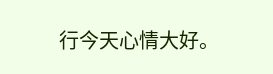行今天心情大好。